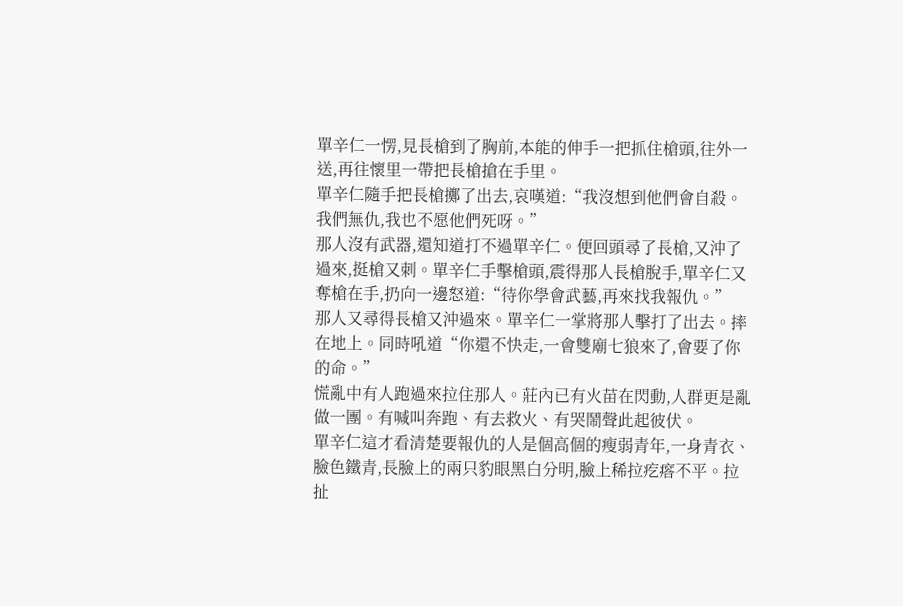單辛仁一愣,見長槍到了胸前,本能的伸手一把抓住槍頭,往外一送,再往懷里一帶把長槍搶在手里。
單辛仁隨手把長槍擲了出去,哀嘆道:“我沒想到他們會自殺。我們無仇,我也不愿他們死呀。”
那人沒有武器,還知道打不過單辛仁。便回頭尋了長槍,又沖了過來,挺槍又刺。單辛仁手擊槍頭,震得那人長槍脫手,單辛仁又奪槍在手,扔向一邊怒道:“待你學會武藝,再來找我報仇。”
那人又尋得長槍又沖過來。單辛仁一掌將那人擊打了出去。摔在地上。同時吼道“你還不快走,一會雙廟七狼來了,會要了你的命。”
慌亂中有人跑過來拉住那人。莊內已有火苗在閃動,人群更是亂做一團。有喊叫奔跑、有去救火、有哭鬧聲此起彼伏。
單辛仁這才看清楚要報仇的人是個高個的瘦弱青年,一身青衣、臉色鐵青,長臉上的兩只豹眼黑白分明,臉上稀拉疙瘩不平。拉扯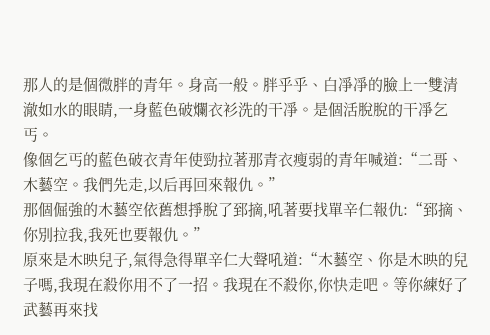那人的是個微胖的青年。身高一般。胖乎乎、白凈凈的臉上一雙清澈如水的眼睛,一身藍色破爛衣衫洗的干凈。是個活脫脫的干凈乞丐。
像個乞丐的藍色破衣青年使勁拉著那青衣瘦弱的青年喊道:“二哥、木藝空。我們先走,以后再回來報仇。”
那個倔強的木藝空依舊想掙脫了郅摘,吼著要找單辛仁報仇:“郅摘、你別拉我,我死也要報仇。”
原來是木映兒子,氣得急得單辛仁大聲吼道:“木藝空、你是木映的兒子嗎,我現在殺你用不了一招。我現在不殺你,你快走吧。等你練好了武藝再來找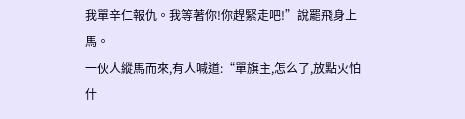我單辛仁報仇。我等著你!你趕緊走吧!”說罷飛身上馬。
一伙人縱馬而來,有人喊道:“單旗主,怎么了,放點火怕什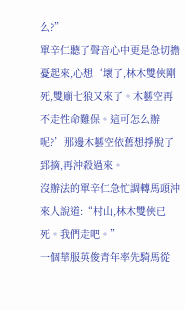么?”
單辛仁聽了聲音心中更是急切擔憂起來,心想‘壞了,林木雙俠剛死,雙廟七狼又來了。木藝空再不走性命難保。這可怎么辦呢?’那邊木藝空依舊想掙脫了郅摘,再沖殺過來。
沒辦法的單辛仁急忙調轉馬頭沖來人說道:“村山,林木雙俠已死。我們走吧。”
一個華服英俊青年率先騎馬從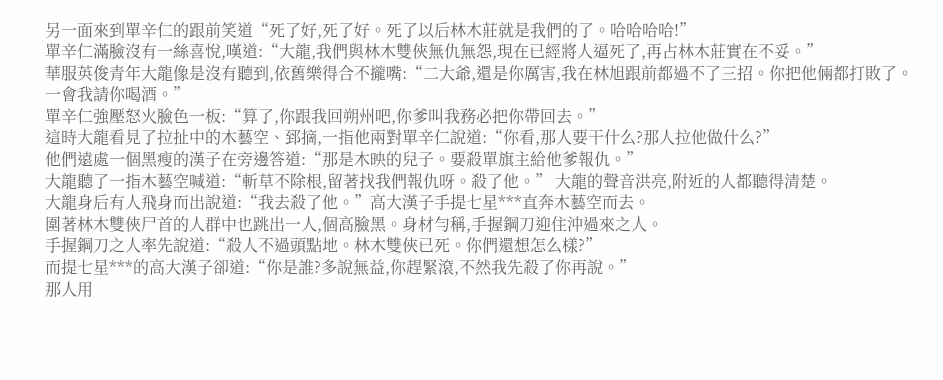另一面來到單辛仁的跟前笑道“死了好,死了好。死了以后林木莊就是我們的了。哈哈哈哈!”
單辛仁滿臉沒有一絲喜悅,嘆道:“大龍,我們與林木雙俠無仇無怨,現在已經將人逼死了,再占林木莊實在不妥。”
華服英俊青年大龍像是沒有聽到,依舊樂得合不攏嘴:“二大爺,還是你厲害,我在林旭跟前都過不了三招。你把他倆都打敗了。一會我請你喝酒。”
單辛仁強壓怒火臉色一板:“算了,你跟我回朔州吧,你爹叫我務必把你帶回去。”
這時大龍看見了拉扯中的木藝空、郅摘,一指他兩對單辛仁說道:“你看,那人要干什么?那人拉他做什么?”
他們遠處一個黑瘦的漢子在旁邊答道:“那是木映的兒子。要殺單旗主給他爹報仇。”
大龍聽了一指木藝空喊道:“斬草不除根,留著找我們報仇呀。殺了他。” 大龍的聲音洪亮,附近的人都聽得清楚。
大龍身后有人飛身而出說道:“我去殺了他。”高大漢子手提七星***直奔木藝空而去。
圍著林木雙俠尸首的人群中也跳出一人,個高臉黑。身材勻稱,手握鋼刀迎住沖過來之人。
手握鋼刀之人率先說道:“殺人不過頭點地。林木雙俠已死。你們還想怎么樣?”
而提七星***的高大漢子卻道:“你是誰?多說無益,你趕緊滾,不然我先殺了你再說。”
那人用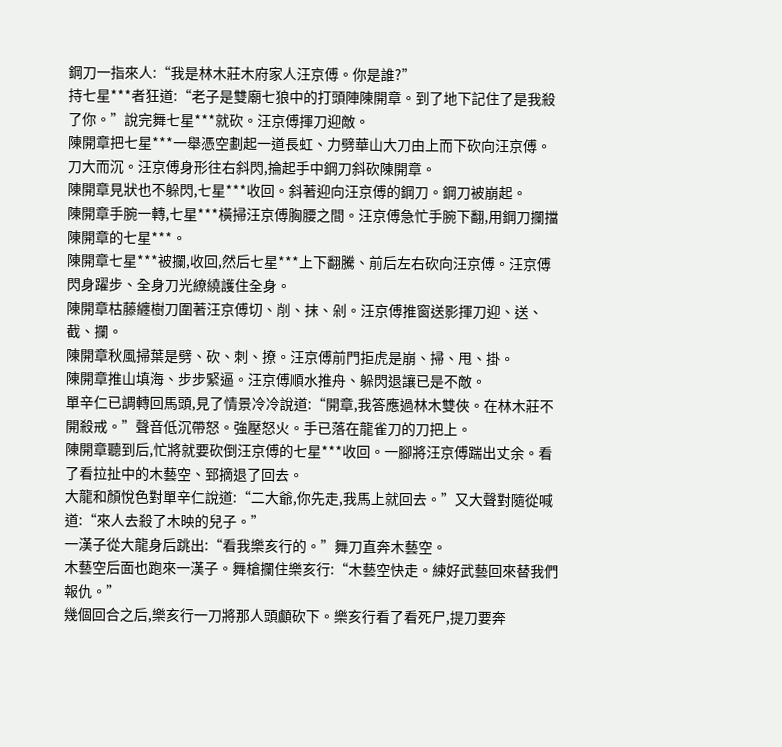鋼刀一指來人:“我是林木莊木府家人汪京傅。你是誰?”
持七星***者狂道:“老子是雙廟七狼中的打頭陣陳開章。到了地下記住了是我殺了你。”說完舞七星***就砍。汪京傅揮刀迎敵。
陳開章把七星***一舉憑空劃起一道長虹、力劈華山大刀由上而下砍向汪京傅。刀大而沉。汪京傅身形往右斜閃,掄起手中鋼刀斜砍陳開章。
陳開章見狀也不躲閃,七星***收回。斜著迎向汪京傅的鋼刀。鋼刀被崩起。
陳開章手腕一轉,七星***橫掃汪京傅胸腰之間。汪京傅急忙手腕下翻,用鋼刀攔擋陳開章的七星***。
陳開章七星***被攔,收回,然后七星***上下翻騰、前后左右砍向汪京傅。汪京傅閃身躍步、全身刀光繚繞護住全身。
陳開章枯藤纏樹刀圍著汪京傅切、削、抹、剁。汪京傅推窗送影揮刀迎、送、截、攔。
陳開章秋風掃葉是劈、砍、刺、撩。汪京傅前門拒虎是崩、掃、甩、掛。
陳開章推山填海、步步緊逼。汪京傅順水推舟、躲閃退讓已是不敵。
單辛仁已調轉回馬頭,見了情景冷冷說道:“開章,我答應過林木雙俠。在林木莊不開殺戒。”聲音低沉帶怒。強壓怒火。手已落在龍雀刀的刀把上。
陳開章聽到后,忙將就要砍倒汪京傅的七星***收回。一腳將汪京傅踹出丈余。看了看拉扯中的木藝空、郅摘退了回去。
大龍和顏悅色對單辛仁說道:“二大爺,你先走,我馬上就回去。”又大聲對隨從喊道:“來人去殺了木映的兒子。”
一漢子從大龍身后跳出:“看我樂亥行的。”舞刀直奔木藝空。
木藝空后面也跑來一漢子。舞槍攔住樂亥行:“木藝空快走。練好武藝回來替我們報仇。”
幾個回合之后,樂亥行一刀將那人頭顱砍下。樂亥行看了看死尸,提刀要奔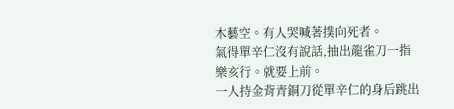木藝空。有人哭喊著撲向死者。
氣得單辛仁沒有說話,抽出龍雀刀一指樂亥行。就要上前。
一人持金背青銅刀從單辛仁的身后跳出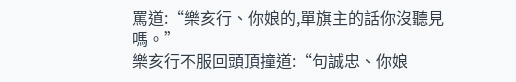罵道:“樂亥行、你娘的,單旗主的話你沒聽見嗎。”
樂亥行不服回頭頂撞道:“句誠忠、你娘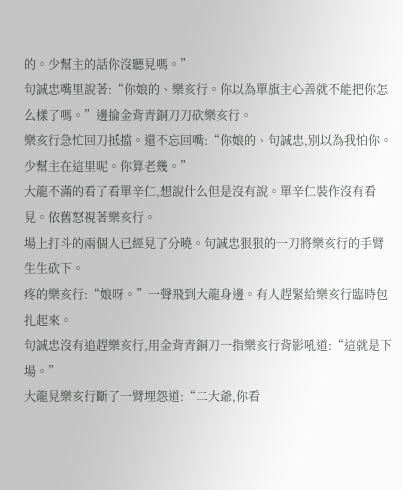的。少幫主的話你沒聽見嗎。”
句誠忠嘴里說著:“你娘的、樂亥行。你以為單旗主心善就不能把你怎么樣了嗎。”邊掄金背青銅刀刀砍樂亥行。
樂亥行急忙回刀抵擋。還不忘回嘴:“你娘的、句誠忠,別以為我怕你。少幫主在這里呢。你算老幾。”
大龍不滿的看了看單辛仁,想說什么但是沒有說。單辛仁裝作沒有看見。依舊怒視著樂亥行。
場上打斗的兩個人已經見了分曉。句誠忠狠狠的一刀將樂亥行的手臂生生砍下。
疼的樂亥行:“娘呀。”一聲飛到大龍身邊。有人趕緊給樂亥行臨時包扎起來。
句誠忠沒有追趕樂亥行,用金背青銅刀一指樂亥行背影吼道:“這就是下場。”
大龍見樂亥行斷了一臂埋怨道:“二大爺,你看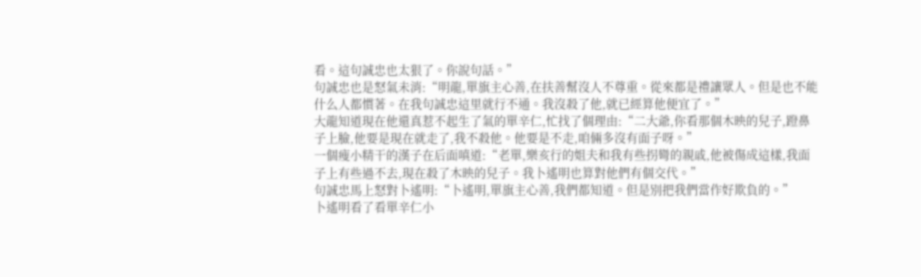看。這句誠忠也太狠了。你說句話。”
句誠忠也是怒氣未消:“明龍,單旗主心善,在扶善幫沒人不尊重。從來都是禮讓眾人。但是也不能什么人都慣著。在我句誠忠這里就行不通。我沒殺了他,就已經算他便宜了。”
大龍知道現在他還真惹不起生了氣的單辛仁,忙找了個理由:“二大爺,你看那個木映的兒子,蹬鼻子上臉,他要是現在就走了,我不殺他。他要是不走,咱倆多沒有面子呀。”
一個瘦小精干的漢子在后面嗔道:“老單,樂亥行的姐夫和我有些拐彎的親戚,他被傷成這樣,我面子上有些過不去,現在殺了木映的兒子。我卜遙明也算對他們有個交代。”
句誠忠馬上怒對卜遙明:“卜遙明,單旗主心善,我們都知道。但是別把我們當作好欺負的。”
卜遙明看了看單辛仁小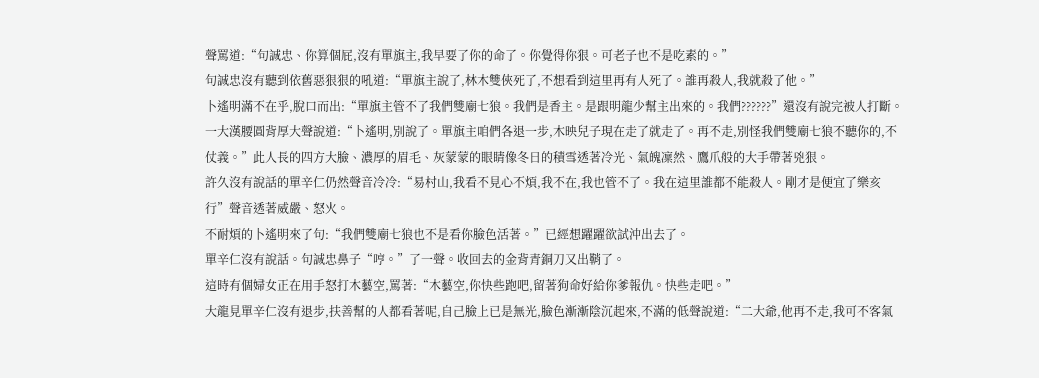聲罵道:“句誠忠、你算個屁,沒有單旗主,我早要了你的命了。你覺得你狠。可老子也不是吃素的。”
句誠忠沒有聽到依舊惡狠狠的吼道:“單旗主說了,林木雙俠死了,不想看到這里再有人死了。誰再殺人,我就殺了他。”
卜遙明滿不在乎,脫口而出:“單旗主管不了我們雙廟七狼。我們是香主。是跟明龍少幫主出來的。我們??????”還沒有說完被人打斷。
一大漢腰圓背厚大聲說道:“卜遙明,別說了。單旗主咱們各退一步,木映兒子現在走了就走了。再不走,別怪我們雙廟七狼不聽你的,不仗義。”此人長的四方大臉、濃厚的眉毛、灰蒙蒙的眼睛像冬日的積雪透著冷光、氣魄凜然、鷹爪般的大手帶著兇狠。
許久沒有說話的單辛仁仍然聲音冷冷:“易村山,我看不見心不煩,我不在,我也管不了。我在這里誰都不能殺人。剛才是便宜了樂亥行”聲音透著威嚴、怒火。
不耐煩的卜遙明來了句:“我們雙廟七狼也不是看你臉色活著。”已經想躍躍欲試沖出去了。
單辛仁沒有說話。句誠忠鼻子“哼。”了一聲。收回去的金背青銅刀又出鞘了。
這時有個婦女正在用手怒打木藝空,罵著:“木藝空,你快些跑吧,留著狗命好給你爹報仇。快些走吧。”
大龍見單辛仁沒有退步,扶善幫的人都看著呢,自己臉上已是無光,臉色漸漸陰沉起來,不滿的低聲說道:“二大爺,他再不走,我可不客氣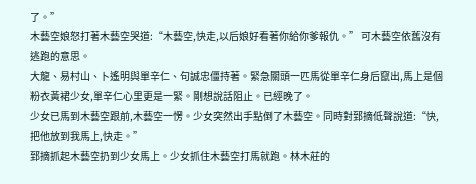了。”
木藝空娘怒打著木藝空哭道:“木藝空,快走,以后娘好看著你給你爹報仇。” 可木藝空依舊沒有逃跑的意思。
大龍、易村山、卜遙明與單辛仁、句誠忠僵持著。緊急關頭一匹馬從單辛仁身后竄出,馬上是個粉衣黃裙少女,單辛仁心里更是一緊。剛想說話阻止。已經晚了。
少女已馬到木藝空跟前,木藝空一愣。少女突然出手點倒了木藝空。同時對郅摘低聲說道:“快,把他放到我馬上,快走。”
郅摘抓起木藝空扔到少女馬上。少女抓住木藝空打馬就跑。林木莊的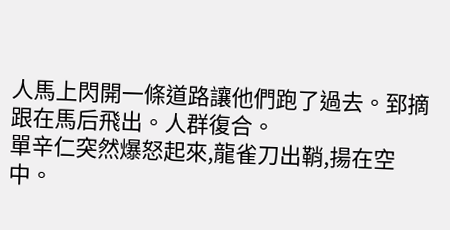人馬上閃開一條道路讓他們跑了過去。郅摘跟在馬后飛出。人群復合。
單辛仁突然爆怒起來,龍雀刀出鞘,揚在空中。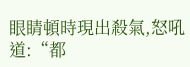眼睛頓時現出殺氣,怒吼道:“都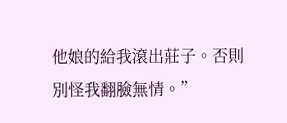他娘的給我滾出莊子。否則別怪我翻臉無情。”